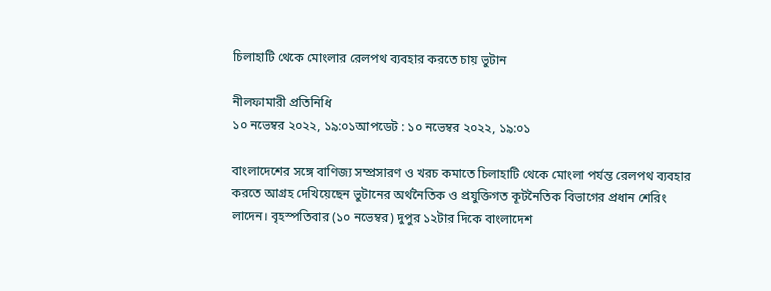চিলাহাটি থেকে মোংলার রেলপথ ব্যবহার করতে চায় ভুটান

নীলফামারী প্রতিনিধি
১০ নভেম্বর ২০২২, ১৯:০১আপডেট : ১০ নভেম্বর ২০২২, ১৯:০১

বাংলাদেশের সঙ্গে বাণিজ্য সম্প্রসারণ ও খরচ কমাতে চিলাহাটি থেকে মোংলা পর্যন্ত রেলপথ ব্যবহার করতে আগ্রহ দেখিয়েছেন ভুটানের অর্থনৈতিক ও প্রযুক্তিগত কূটনৈতিক বিভাগের প্রধান শেরিং লাদেন। বৃহস্পতিবার (১০ নভেম্বর) দুপুর ১২টার দিকে বাংলাদেশ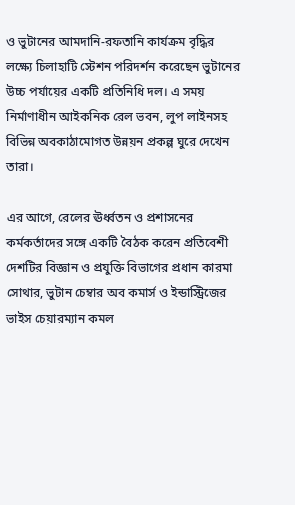ও ভুটানের আমদানি-রফতানি কার্যক্রম বৃদ্ধির লক্ষ্যে চিলাহাটি স্টেশন পরিদর্শন করেছেন ভুটানের উচ্চ পর্যায়ের একটি প্রতিনিধি দল। এ সময় নির্মাণাধীন আইকনিক রেল ভবন, লুপ লাইনসহ বিভিন্ন অবকাঠামোগত উন্নয়ন প্রকল্প ঘুরে দেখেন তারা।

এর আগে, রেলের ঊর্ধ্বতন ও প্রশাসনের কর্মকর্তাদের সঙ্গে একটি বৈঠক করেন প্রতিবেশী দেশটির বিজ্ঞান ও প্রযুক্তি বিভাগের প্রধান কারমা সোথার, ভুটান চেম্বার অব কমার্স ও ইন্ডাস্ট্রিজের ভাইস চেয়ারম্যান কমল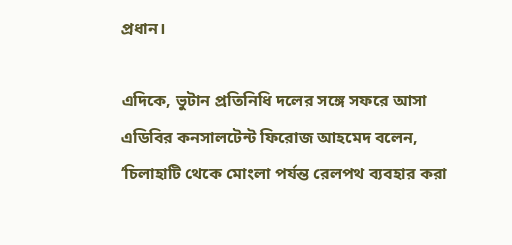প্রধান।

এদিকে, ভুটান প্রতিনিধি দলের সঙ্গে সফরে আসা এডিবির কনসালটেন্ট ফিরোজ আহমেদ বলেন, ‘চিলাহাটি থেকে মোংলা পর্যন্ত রেলপথ ব্যবহার করা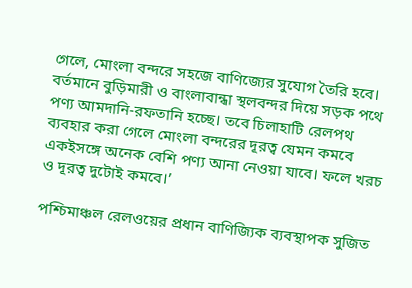গেলে, মোংলা বন্দরে সহজে বাণিজ্যের সুযোগ তৈরি হবে। বর্তমানে বুড়িমারী ও বাংলাবান্ধা স্থলবন্দর দিয়ে সড়ক পথে পণ্য আমদানি-রফতানি হচ্ছে। তবে চিলাহাটি রেলপথ ব্যবহার করা গেলে মোংলা বন্দরের দূরত্ব যেমন কমবে একইসঙ্গে অনেক বেশি পণ্য আনা নেওয়া যাবে। ফলে খরচ ও দূরত্ব দুটোই কমবে।’

পশ্চিমাঞ্চল রেলওয়ের প্রধান বাণিজ্যিক ব্যবস্থাপক সুজিত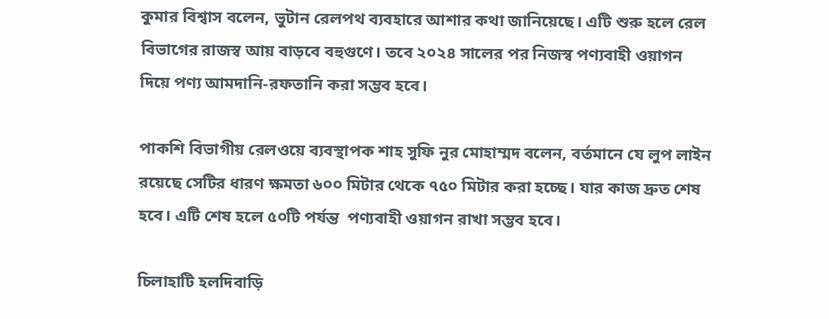কুমার বিশ্বাস বলেন, ভুটান রেলপথ ব্যবহারে আশার কথা জানিয়েছে। এটি শুরু হলে রেল বিভাগের রাজস্ব আয় বাড়বে বহুগুণে। তবে ২০২৪ সালের পর নিজস্ব পণ্যবাহী ওয়াগন দিয়ে পণ্য আমদানি-রফতানি করা সম্ভব হবে।

পাকশি বিভাগীয় রেলওয়ে ব্যবস্থাপক শাহ সুফি নুর মোহাম্মদ বলেন, বর্তমানে যে লুপ লাইন রয়েছে সেটির ধারণ ক্ষমতা ৬০০ মিটার থেকে ৭৫০ মিটার করা হচ্ছে। যার কাজ দ্রুত শেষ হবে। এটি শেষ হলে ৫০টি পর্যন্ত  পণ্যবাহী ওয়াগন রাখা সম্ভব হবে।

চিলাহাটি হলদিবাড়ি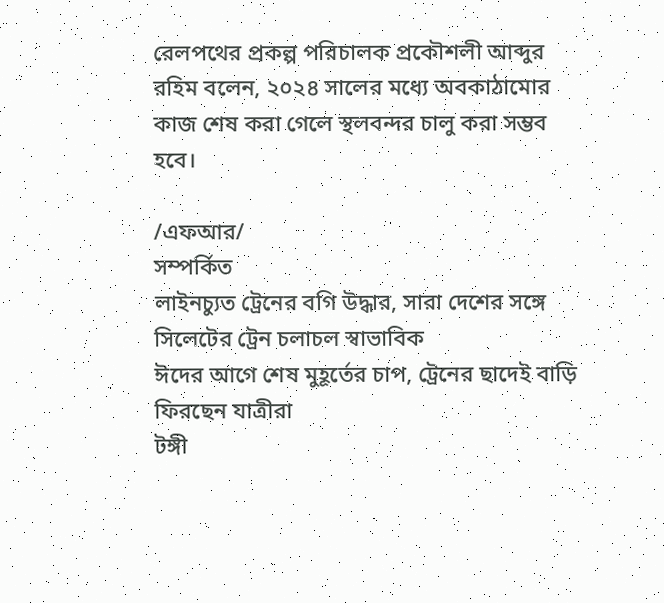রেলপথের প্রকল্প পরিচালক প্রকৌশলী আব্দুর রহিম বলেন, ২০২৪ সালের মধ্যে অবকাঠামোর কাজ শেষ করা গেলে স্থলবন্দর চালু করা সম্ভব হবে।

/এফআর/
সম্পর্কিত
লাইনচ্যুত ট্রেনের বগি উদ্ধার, সারা দেশের সঙ্গে সিলেটের ট্রেন চলাচল স্বাভাবিক
ঈদের আগে শেষ মুহূর্তের চাপ, ট্রেনের ছাদেই বাড়ি ফিরছেন যাত্রীরা
টঙ্গী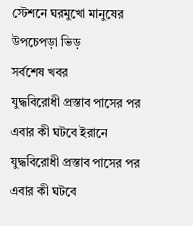স্টেশনে ঘরমুখো মানুষের উপচেপড়া ভিড়
সর্বশেষ খবর
যুদ্ধবিরোধী প্রস্তাব পাসের পর এবার কী ঘটবে ইরানে
যুদ্ধবিরোধী প্রস্তাব পাসের পর এবার কী ঘটবে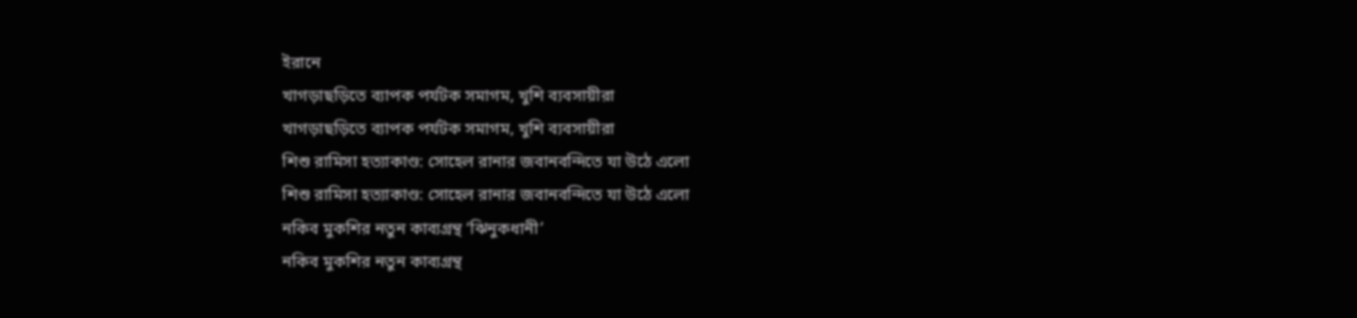ইরানে
খাগড়াছড়িতে ব্যাপক পর্যটক সমাগম, খুশি ব্যবসায়ীরা
খাগড়াছড়িতে ব্যাপক পর্যটক সমাগম, খুশি ব্যবসায়ীরা
শিশু রামিসা হত্যাকাণ্ড: সোহেল রানার জবানবন্দিতে যা উঠে এলো
শিশু রামিসা হত্যাকাণ্ড: সোহেল রানার জবানবন্দিতে যা উঠে এলো
নকিব মুকশির নতুন কাব্যগ্রন্থ ‘ঝিনুকধানী’
নকিব মুকশির নতুন কাব্যগ্রন্থ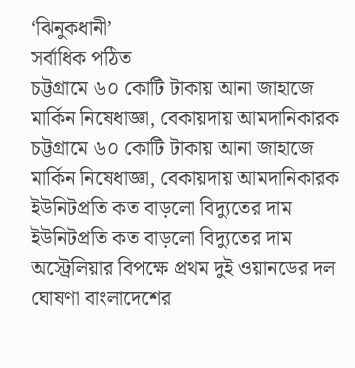‘ঝিনুকধানী’
সর্বাধিক পঠিত
চট্টগ্রামে ৬০ কোটি টাকায় আনা জাহাজে মার্কিন নিষেধাজ্ঞা, বেকায়দায় আমদানিকারক
চট্টগ্রামে ৬০ কোটি টাকায় আনা জাহাজে মার্কিন নিষেধাজ্ঞা, বেকায়দায় আমদানিকারক
ইউনিটপ্রতি কত বাড়লো বিদ্যুতের দাম
ইউনিটপ্রতি কত বাড়লো বিদ্যুতের দাম
অস্ট্রেলিয়ার বিপক্ষে প্রথম দুই ওয়ানডের দল ঘোষণা বাংলাদেশের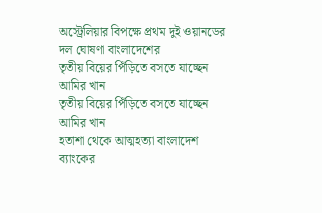অস্ট্রেলিয়ার বিপক্ষে প্রথম দুই ওয়ানডের দল ঘোষণা বাংলাদেশের
তৃতীয় বিয়ের পিঁড়িতে বসতে যাচ্ছেন আমির খান
তৃতীয় বিয়ের পিঁড়িতে বসতে যাচ্ছেন আমির খান
হতাশা থেকে আত্মহত্যা বাংলাদেশ ব্যাংকের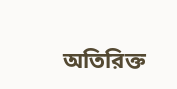অতিরিক্ত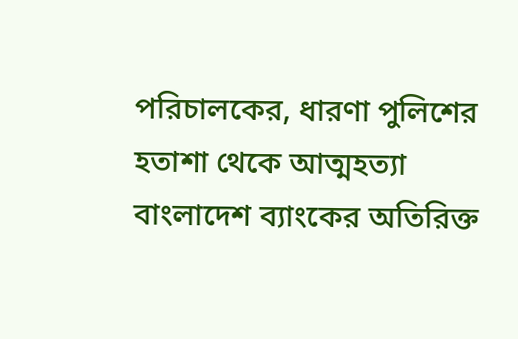পরিচালকের, ধারণা পুলিশের
হতাশা থেকে আত্মহত্যা বাংলাদেশ ব্যাংকের অতিরিক্ত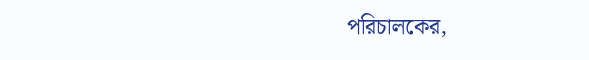পরিচালকের,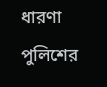ধারণা পুলিশের